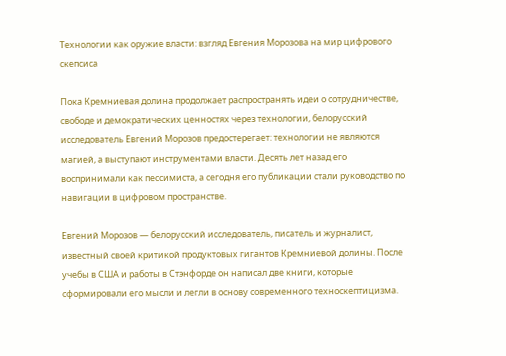Технологии как оружие власти: взгляд Евгения Морозова на мир цифрового скепсиса

Пока Кремниевая долина продолжает распространять идеи о сотрудничестве, свободе и демократических ценностях через технологии, белорусский исследователь Евгений Морозов предостерегает: технологии не являются магией, а выступают инструментами власти. Десять лет назад его воспринимали как пессимиста, а сегодня его публикации стали руководство по навигации в цифровом пространстве.

Евгений Морозов — белорусский исследователь, писатель и журналист, известный своей критикой продуктовых гигантов Кремниевой долины. После учебы в США и работы в Стэнфорде он написал две книги, которые сформировали его мысли и легли в основу современного техноскептицизма.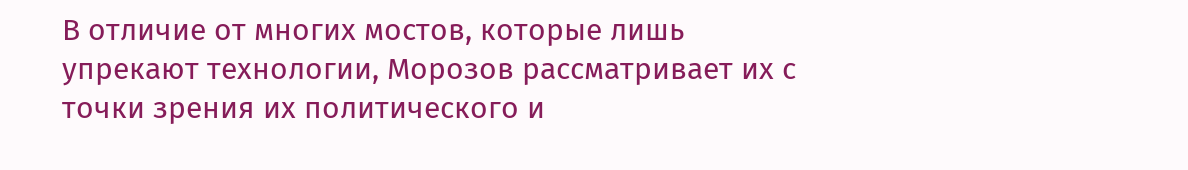В отличие от многих мостов, которые лишь упрекают технологии, Морозов рассматривает их с точки зрения их политического и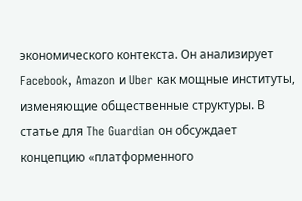экономического контекста. Он анализирует Facebook, Amazon и Uber как мощные институты, изменяющие общественные структуры. В статье для The Guardian он обсуждает концепцию «платформенного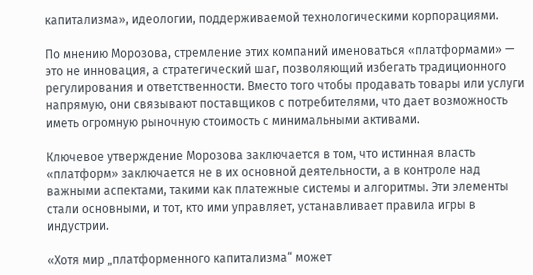капитализма», идеологии, поддерживаемой технологическими корпорациями.

По мнению Морозова, стремление этих компаний именоваться «платформами» — это не инновация, а стратегический шаг, позволяющий избегать традиционного регулирования и ответственности. Вместо того чтобы продавать товары или услуги напрямую, они связывают поставщиков с потребителями, что дает возможность иметь огромную рыночную стоимость с минимальными активами.

Ключевое утверждение Морозова заключается в том, что истинная власть «платформ» заключается не в их основной деятельности, а в контроле над важными аспектами, такими как платежные системы и алгоритмы. Эти элементы стали основными, и тот, кто ими управляет, устанавливает правила игры в индустрии.

«Хотя мир „платформенного капитализма“ может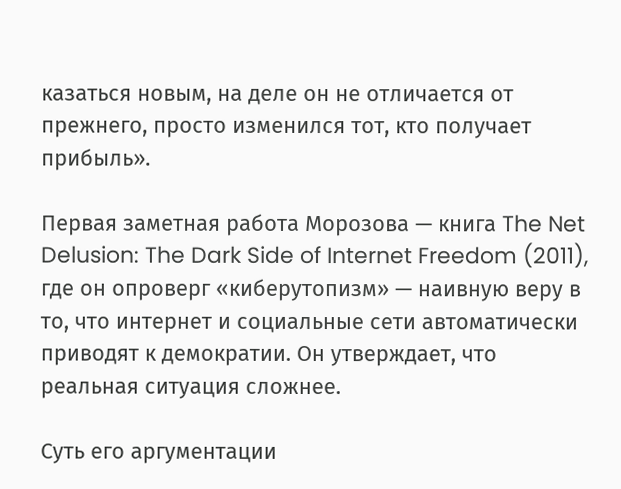казаться новым, на деле он не отличается от прежнего, просто изменился тот, кто получает прибыль».

Первая заметная работа Морозова — книга The Net Delusion: The Dark Side of Internet Freedom (2011), где он опроверг «киберутопизм» — наивную веру в то, что интернет и социальные сети автоматически приводят к демократии. Он утверждает, что реальная ситуация сложнее.

Суть его аргументации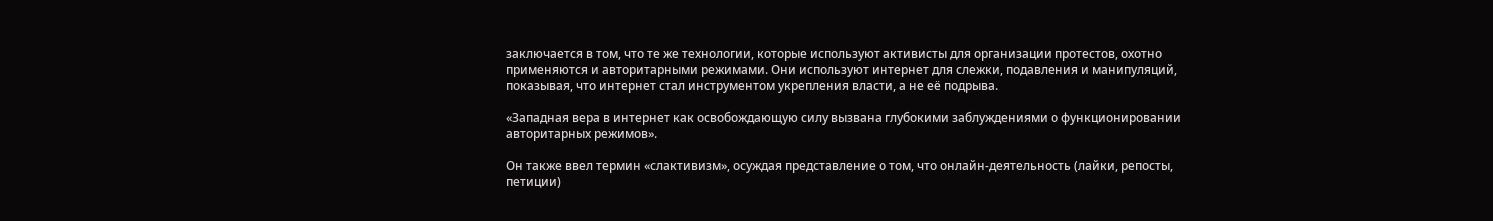заключается в том, что те же технологии, которые используют активисты для организации протестов, охотно применяются и авторитарными режимами. Они используют интернет для слежки, подавления и манипуляций, показывая, что интернет стал инструментом укрепления власти, а не её подрыва.

«Западная вера в интернет как освобождающую силу вызвана глубокими заблуждениями о функционировании авторитарных режимов».

Он также ввел термин «слактивизм», осуждая представление о том, что онлайн-деятельность (лайки, репосты, петиции)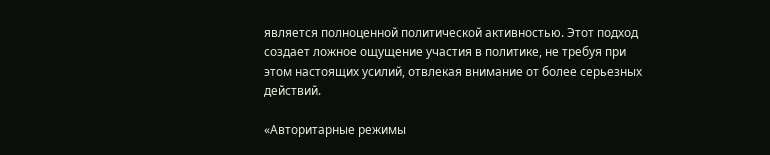является полноценной политической активностью. Этот подход создает ложное ощущение участия в политике, не требуя при этом настоящих усилий, отвлекая внимание от более серьезных действий.

«Авторитарные режимы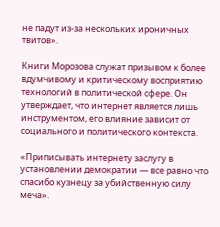не падут из-за нескольких ироничных твитов».

Книги Морозова служат призывом к более вдумчивому и критическому восприятию технологий в политической сфере. Он утверждает, что интернет является лишь инструментом, его влияние зависит от социального и политического контекста.

«Приписывать интернету заслугу в установлении демократии — все равно что спасибо кузнецу за убийственную силу меча».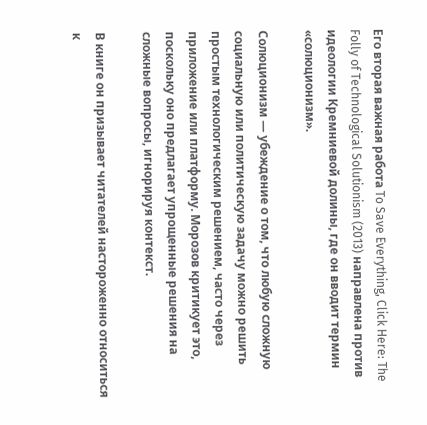Его вторая важная работа To Save Everything, Click Here: The Folly of Technological Solutionism (2013) направлена против идеологии Кремниевой долины, где он вводит термин «солюционизм».

Солюционизм — убеждение о том, что любую сложную социальную или политическую задачу можно решить простым технологическим решением, часто через приложение или платформу. Морозов критикует это, поскольку оно предлагает упрощенные решения на сложные вопросы, игнорируя контекст.

В книге он призывает читателей настороженно относиться к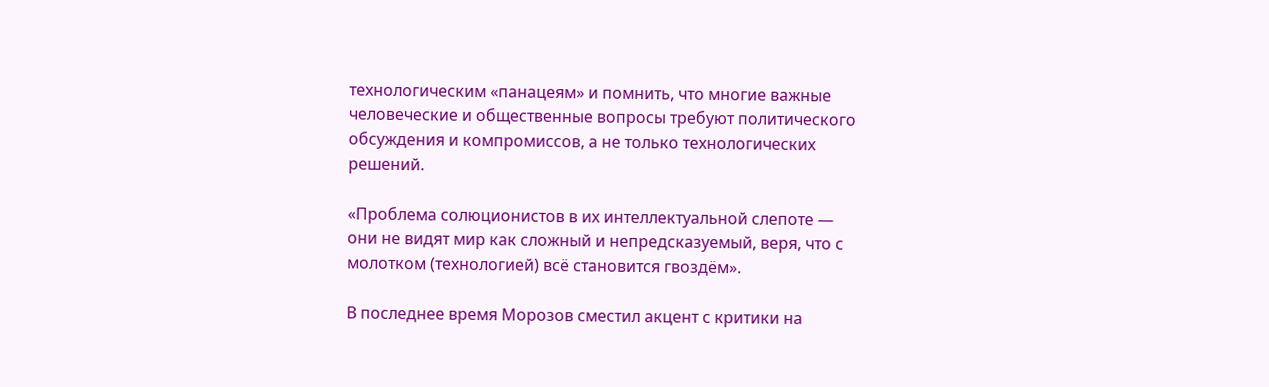технологическим «панацеям» и помнить, что многие важные человеческие и общественные вопросы требуют политического обсуждения и компромиссов, а не только технологических решений.

«Проблема солюционистов в их интеллектуальной слепоте — они не видят мир как сложный и непредсказуемый, веря, что с молотком (технологией) всё становится гвоздём».

В последнее время Морозов сместил акцент с критики на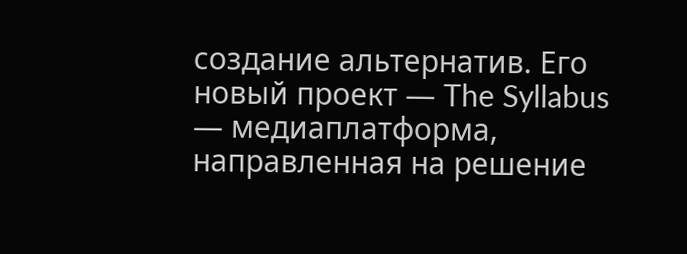создание альтернатив. Его новый проект — The Syllabus — медиаплатформа, направленная на решение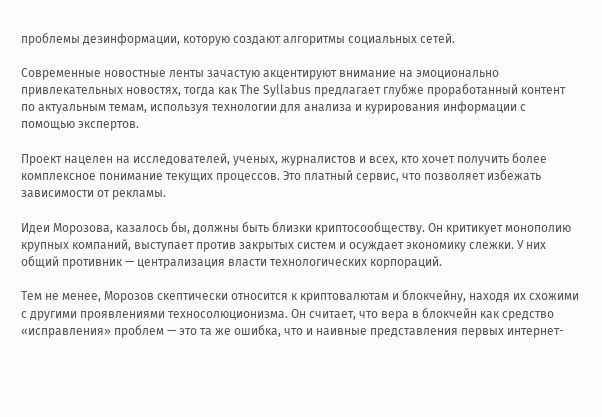проблемы дезинформации, которую создают алгоритмы социальных сетей.

Современные новостные ленты зачастую акцентируют внимание на эмоционально привлекательных новостях, тогда как The Syllabus предлагает глубже проработанный контент по актуальным темам, используя технологии для анализа и курирования информации с помощью экспертов.

Проект нацелен на исследователей, ученых, журналистов и всех, кто хочет получить более комплексное понимание текущих процессов. Это платный сервис, что позволяет избежать зависимости от рекламы.

Идеи Морозова, казалось бы, должны быть близки криптосообществу. Он критикует монополию крупных компаний, выступает против закрытых систем и осуждает экономику слежки. У них общий противник — централизация власти технологических корпораций.

Тем не менее, Морозов скептически относится к криптовалютам и блокчейну, находя их схожими с другими проявлениями техносолюционизма. Он считает, что вера в блокчейн как средство «исправления» проблем — это та же ошибка, что и наивные представления первых интернет-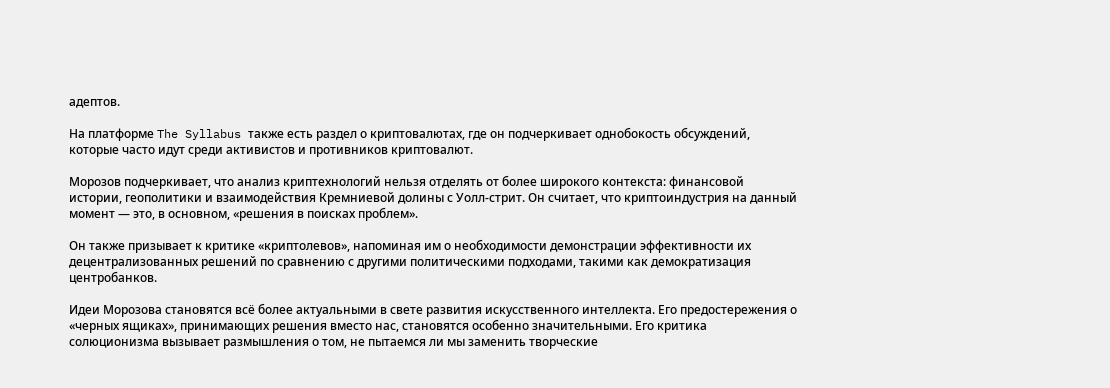адептов.

На платформе The Syllabus также есть раздел о криптовалютах, где он подчеркивает однобокость обсуждений, которые часто идут среди активистов и противников криптовалют.

Морозов подчеркивает, что анализ криптехнологий нельзя отделять от более широкого контекста: финансовой истории, геополитики и взаимодействия Кремниевой долины с Уолл-стрит. Он считает, что криптоиндустрия на данный момент — это, в основном, «решения в поисках проблем».

Он также призывает к критике «криптолевов», напоминая им о необходимости демонстрации эффективности их децентрализованных решений по сравнению с другими политическими подходами, такими как демократизация центробанков.

Идеи Морозова становятся всё более актуальными в свете развития искусственного интеллекта. Его предостережения о «черных ящиках», принимающих решения вместо нас, становятся особенно значительными. Его критика солюционизма вызывает размышления о том, не пытаемся ли мы заменить творческие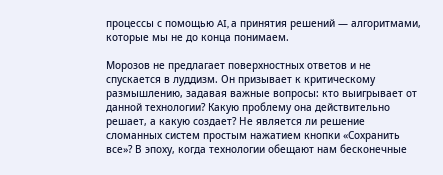процессы с помощью AI, а принятия решений — алгоритмами, которые мы не до конца понимаем.

Морозов не предлагает поверхностных ответов и не спускается в луддизм. Он призывает к критическому размышлению, задавая важные вопросы: кто выигрывает от данной технологии? Какую проблему она действительно решает, а какую создает? Не является ли решение сломанных систем простым нажатием кнопки «Сохранить все»? В эпоху, когда технологии обещают нам бесконечные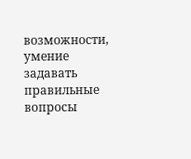возможности, умение задавать правильные вопросы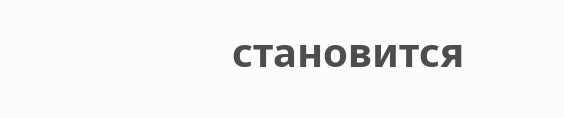становится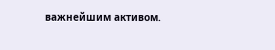важнейшим активом.